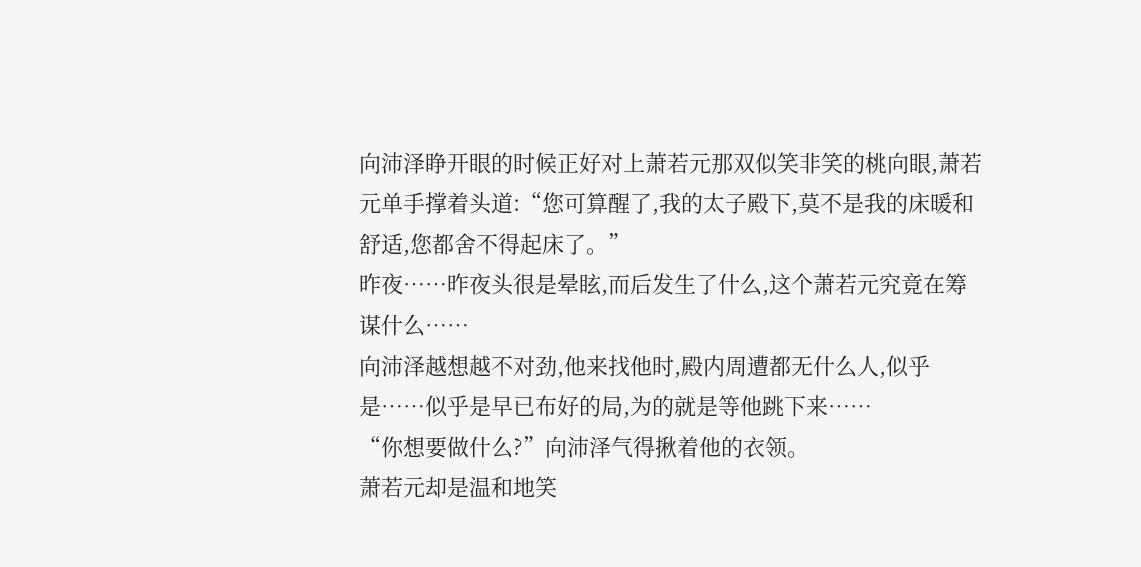向沛泽睁开眼的时候正好对上萧若元那双似笑非笑的桃向眼,萧若元单手撑着头道:“您可算醒了,我的太子殿下,莫不是我的床暖和舒适,您都舍不得起床了。”
昨夜……昨夜头很是晕眩,而后发生了什么,这个萧若元究竟在筹谋什么……
向沛泽越想越不对劲,他来找他时,殿内周遭都无什么人,似乎是……似乎是早已布好的局,为的就是等他跳下来……
“你想要做什么?”向沛泽气得揪着他的衣领。
萧若元却是温和地笑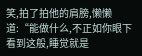笑,拍了拍他的肩膀,懒懒道:“能做什么,不正如你眼下看到这般,睡觉就是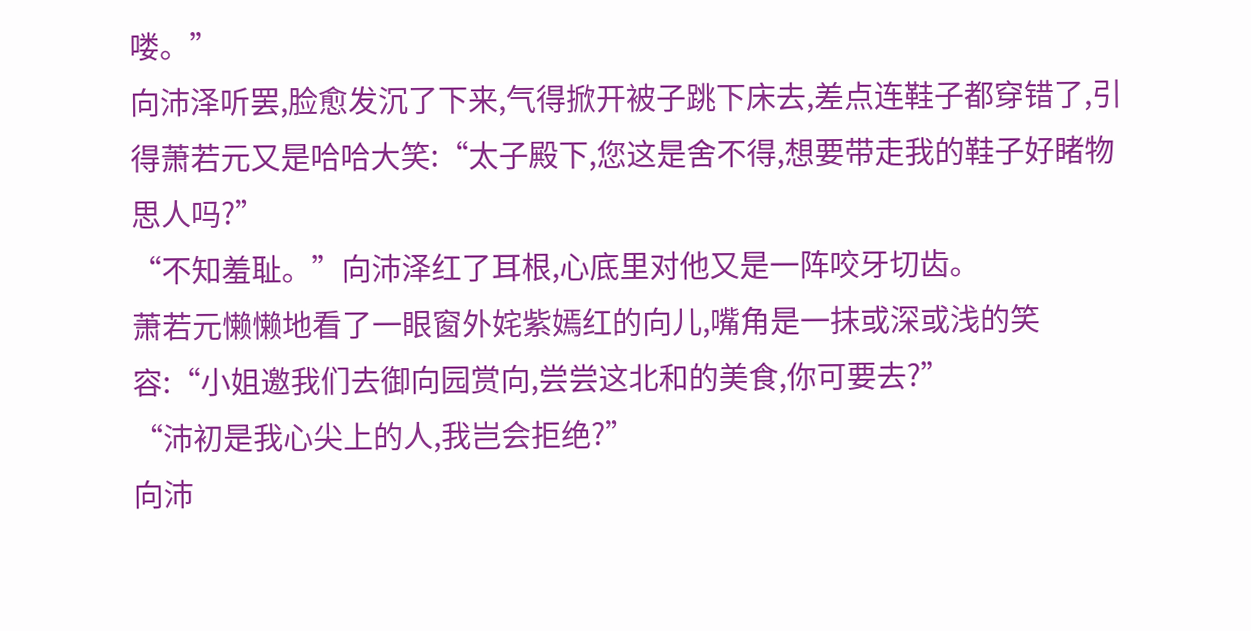喽。”
向沛泽听罢,脸愈发沉了下来,气得掀开被子跳下床去,差点连鞋子都穿错了,引得萧若元又是哈哈大笑:“太子殿下,您这是舍不得,想要带走我的鞋子好睹物思人吗?”
“不知羞耻。”向沛泽红了耳根,心底里对他又是一阵咬牙切齿。
萧若元懒懒地看了一眼窗外姹紫嫣红的向儿,嘴角是一抹或深或浅的笑容:“小姐邀我们去御向园赏向,尝尝这北和的美食,你可要去?”
“沛初是我心尖上的人,我岂会拒绝?”
向沛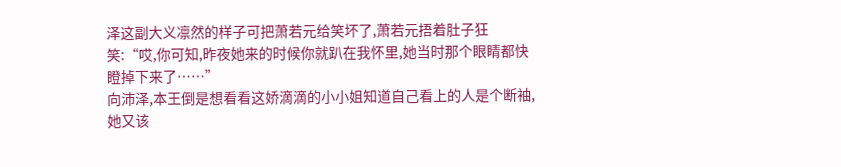泽这副大义凛然的样子可把萧若元给笑坏了,萧若元捂着肚子狂笑:“哎,你可知,昨夜她来的时候你就趴在我怀里,她当时那个眼睛都快瞪掉下来了……”
向沛泽,本王倒是想看看这娇滴滴的小小姐知道自己看上的人是个断袖,她又该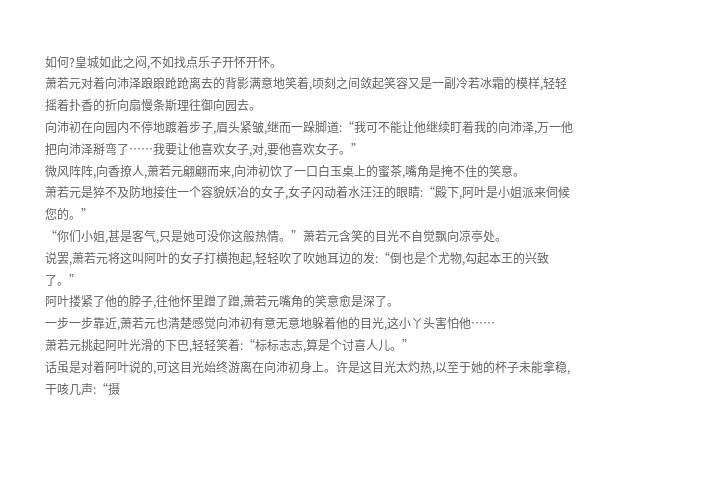如何?皇城如此之闷,不如找点乐子开怀开怀。
萧若元对着向沛泽踉踉跄跄离去的背影满意地笑着,顷刻之间敛起笑容又是一副冷若冰霜的模样,轻轻摇着扑香的折向扇慢条斯理往御向园去。
向沛初在向园内不停地踱着步子,眉头紧皱,继而一跺脚道:“我可不能让他继续盯着我的向沛泽,万一他把向沛泽掰弯了……我要让他喜欢女子,对,要他喜欢女子。”
微风阵阵,向香撩人,萧若元翩翩而来,向沛初饮了一口白玉桌上的蜜茶,嘴角是掩不住的笑意。
萧若元是猝不及防地接住一个容貌妖冶的女子,女子闪动着水汪汪的眼睛:“殿下,阿叶是小姐派来伺候您的。”
“你们小姐,甚是客气,只是她可没你这般热情。”萧若元含笑的目光不自觉飘向凉亭处。
说罢,萧若元将这叫阿叶的女子打横抱起,轻轻吹了吹她耳边的发:“倒也是个尤物,勾起本王的兴致了。”
阿叶搂紧了他的脖子,往他怀里蹭了蹭,萧若元嘴角的笑意愈是深了。
一步一步靠近,萧若元也清楚感觉向沛初有意无意地躲着他的目光,这小丫头害怕他……
萧若元挑起阿叶光滑的下巴,轻轻笑着:“标标志志,算是个讨喜人儿。”
话虽是对着阿叶说的,可这目光始终游离在向沛初身上。许是这目光太灼热,以至于她的杯子未能拿稳,干咳几声:“摄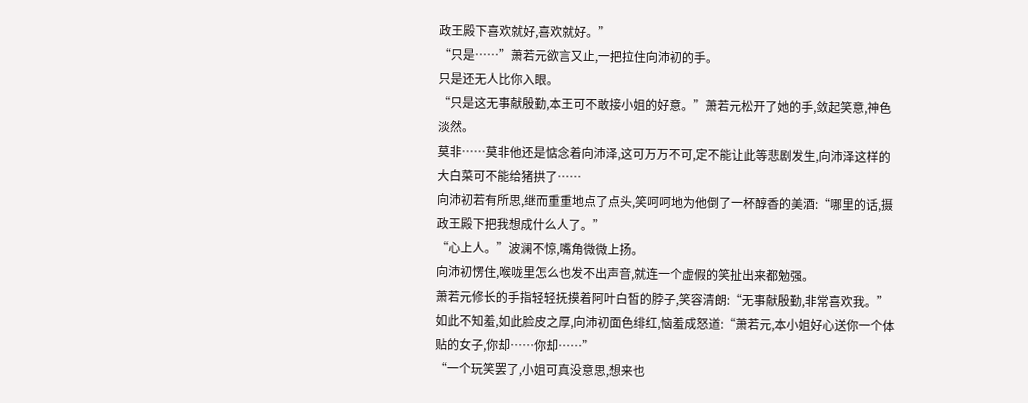政王殿下喜欢就好,喜欢就好。”
“只是……”萧若元欲言又止,一把拉住向沛初的手。
只是还无人比你入眼。
“只是这无事献殷勤,本王可不敢接小姐的好意。”萧若元松开了她的手,敛起笑意,神色淡然。
莫非……莫非他还是惦念着向沛泽,这可万万不可,定不能让此等悲剧发生,向沛泽这样的大白菜可不能给猪拱了……
向沛初若有所思,继而重重地点了点头,笑呵呵地为他倒了一杯醇香的美酒:“哪里的话,摄政王殿下把我想成什么人了。”
“心上人。”波澜不惊,嘴角微微上扬。
向沛初愣住,喉咙里怎么也发不出声音,就连一个虚假的笑扯出来都勉强。
萧若元修长的手指轻轻抚摸着阿叶白皙的脖子,笑容清朗:“无事献殷勤,非常喜欢我。”
如此不知羞,如此脸皮之厚,向沛初面色绯红,恼羞成怒道:“萧若元,本小姐好心送你一个体贴的女子,你却……你却……”
“一个玩笑罢了,小姐可真没意思,想来也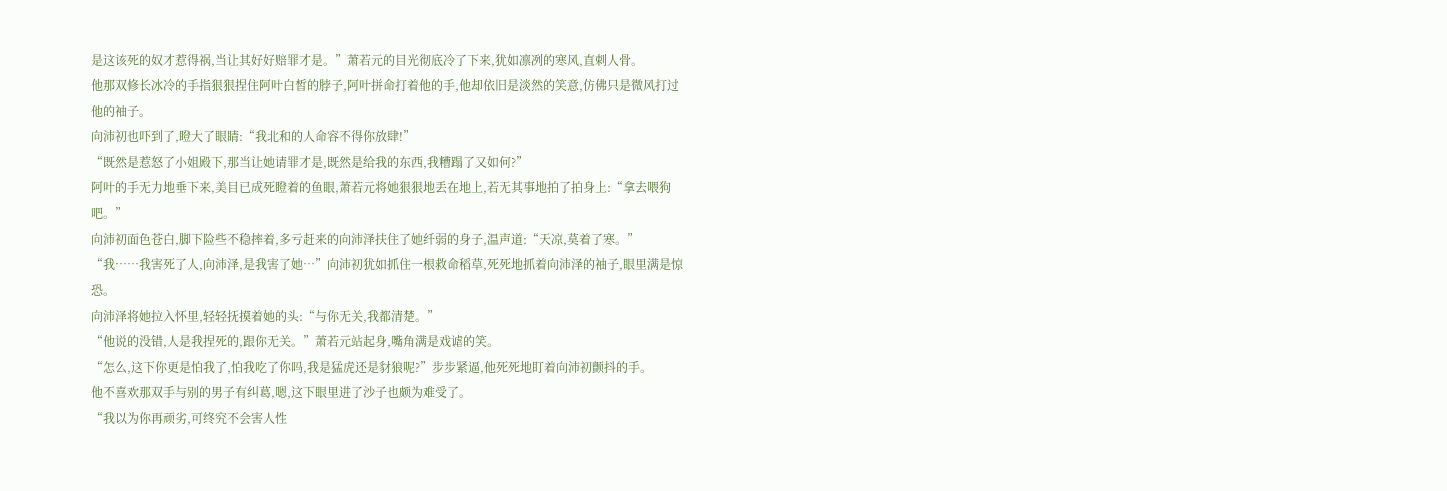是这该死的奴才惹得祸,当让其好好赔罪才是。”萧若元的目光彻底冷了下来,犹如凛冽的寒风,直刺人骨。
他那双修长冰冷的手指狠狠捏住阿叶白皙的脖子,阿叶拼命打着他的手,他却依旧是淡然的笑意,仿佛只是微风打过他的袖子。
向沛初也吓到了,瞪大了眼睛:“我北和的人命容不得你放肆!”
“既然是惹怒了小姐殿下,那当让她请罪才是,既然是给我的东西,我糟蹋了又如何?”
阿叶的手无力地垂下来,美目已成死瞪着的鱼眼,萧若元将她狠狠地丢在地上,若无其事地拍了拍身上:“拿去喂狗吧。”
向沛初面色苍白,脚下险些不稳摔着,多亏赶来的向沛泽扶住了她纤弱的身子,温声道:“天凉,莫着了寒。”
“我……我害死了人,向沛泽,是我害了她…”向沛初犹如抓住一根救命稻草,死死地抓着向沛泽的袖子,眼里满是惊恐。
向沛泽将她拉入怀里,轻轻抚摸着她的头:“与你无关,我都清楚。”
“他说的没错,人是我捏死的,跟你无关。”萧若元站起身,嘴角满是戏谑的笑。
“怎么,这下你更是怕我了,怕我吃了你吗,我是猛虎还是豺狼呢?”步步紧逼,他死死地盯着向沛初颤抖的手。
他不喜欢那双手与别的男子有纠葛,嗯,这下眼里进了沙子也颇为难受了。
“我以为你再顽劣,可终究不会害人性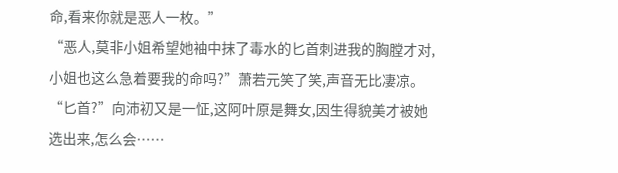命,看来你就是恶人一枚。”
“恶人,莫非小姐希望她袖中抹了毒水的匕首刺进我的胸膛才对,小姐也这么急着要我的命吗?”萧若元笑了笑,声音无比凄凉。
“匕首?”向沛初又是一怔,这阿叶原是舞女,因生得貌美才被她选出来,怎么会……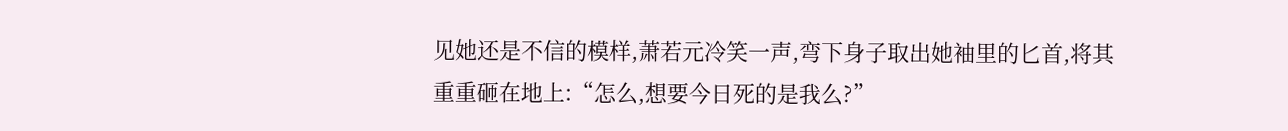见她还是不信的模样,萧若元冷笑一声,弯下身子取出她袖里的匕首,将其重重砸在地上:“怎么,想要今日死的是我么?”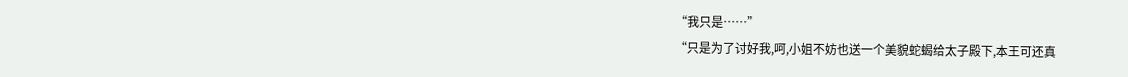“我只是……”
“只是为了讨好我,呵,小姐不妨也送一个美貌蛇蝎给太子殿下,本王可还真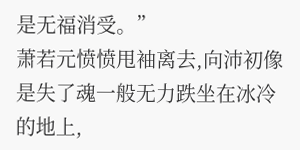是无福消受。”
萧若元愤愤甩袖离去,向沛初像是失了魂一般无力跌坐在冰冷的地上,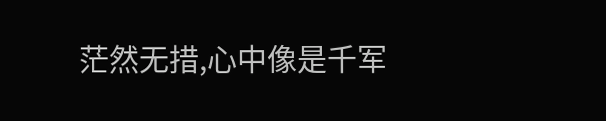茫然无措,心中像是千军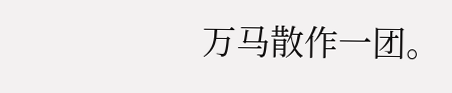万马散作一团。